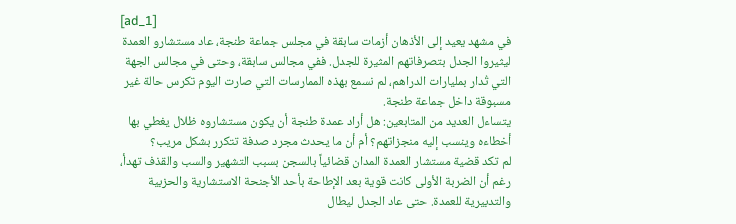[ad_1]
في مشهد يعيد إلى الأذهان أزمات سابقة في مجلس جماعة طنجة، عاد مستشارو العمدة ليثيروا الجدل بتصرفاتهم المثيرة للجدل. ففي مجالس سابقة، وحتى في مجالس الجهة التي تُدار بمليارات الدراهم، لم نسمع بهذه الممارسات التي صارت اليوم تكرس حالة غير مسبوقة داخل جماعة طنجة.
يتساءل العديد من المتابعين: هل أراد عمدة طنجة أن يكون مستشاروه ظلال يغطي بها أخطاءه وينسب إليه منجزاتهم؟ أم أن ما يحدث مجرد صدفة تتكرر بشكل مريب؟
لم تكد قضية مستشار العمدة المدان قضائياً بالسجن بسبب التشهير والسب والقذف تهدأ، رغم أن الضربة الأولى كانت قوية بعد الإطاحة بأحد الأجنحة الاستشارية والحزبية والتدبيرية للعمدة. حتى عاد الجدل ليطال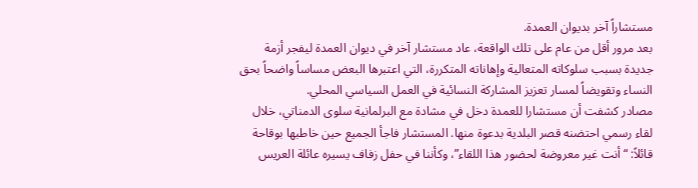مستشاراً آخر بديوان العمدة.
بعد مرور أقل من عام على تلك الواقعة، عاد مستشار آخر في ديوان العمدة ليفجر أزمة جديدة بسبب سلوكاته المتعالية وإهاناته المتكررة، التي اعتبرها البعض مساساً واضحاً بحق النساء وتقويضاً لمسار تعزيز المشاركة النسائية في العمل السياسي المحلي.
مصادر كشفت أن مستشارا للعمدة دخل في مشادة مع البرلمانية سلوى الدمناتي، خلال لقاء رسمي احتضنه قصر البلدية بدعوة منها. المستشار فاجأ الجميع حين خاطبها بوقاحة قائلاً: “أنت غير معروضة لحضور هذا اللقاء”، وكأننا في حفل زفاف يسيره عائلة العريس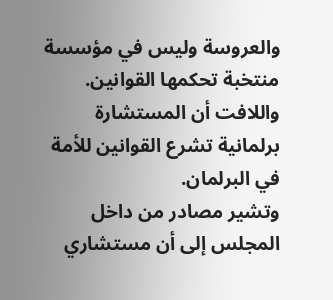والعروسة وليس في مؤسسة منتخبة تحكمها القوانين. واللافت أن المستشارة برلمانية تشرع القوانين للأمة في البرلمان.
وتشير مصادر من داخل المجلس إلى أن مستشاري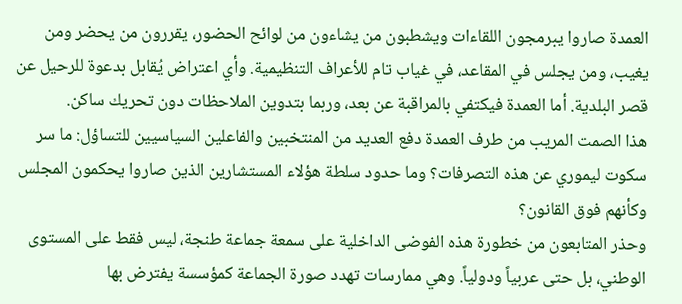العمدة صاروا يبرمجون اللقاءات ويشطبون من يشاءون من لوائح الحضور، يقررون من يحضر ومن يغيب، ومن يجلس في المقاعد، في غياب تام للأعراف التنظيمية. وأي اعتراض يُقابل بدعوة للرحيل عن قصر البلدية. أما العمدة فيكتفي بالمراقبة عن بعد، وربما بتدوين الملاحظات دون تحريك ساكن.
هذا الصمت المريب من طرف العمدة دفع العديد من المنتخبين والفاعلين السياسيين للتساؤل: ما سر سكوت ليموري عن هذه التصرفات؟ وما حدود سلطة هؤلاء المستشارين الذين صاروا يحكمون المجلس وكأنهم فوق القانون؟
وحذر المتابعون من خطورة هذه الفوضى الداخلية على سمعة جماعة طنجة، ليس فقط على المستوى الوطني، بل حتى عربياً ودولياً. وهي ممارسات تهدد صورة الجماعة كمؤسسة يفترض بها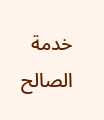خدمة الصالح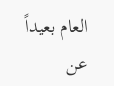العام بعيداً عن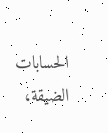الحسابات الضيقة،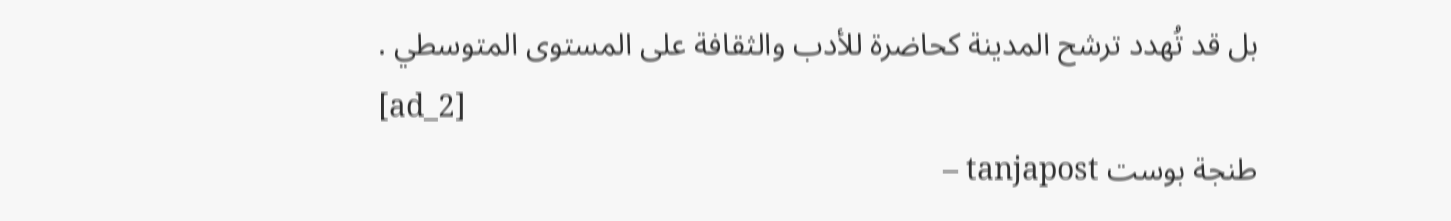بل قد تُهدد ترشح المدينة كحاضرة للأدب والثقافة على المستوى المتوسطي .
[ad_2]
طنجة بوست tanjapost –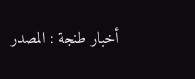أخبار طنجة : المصدر